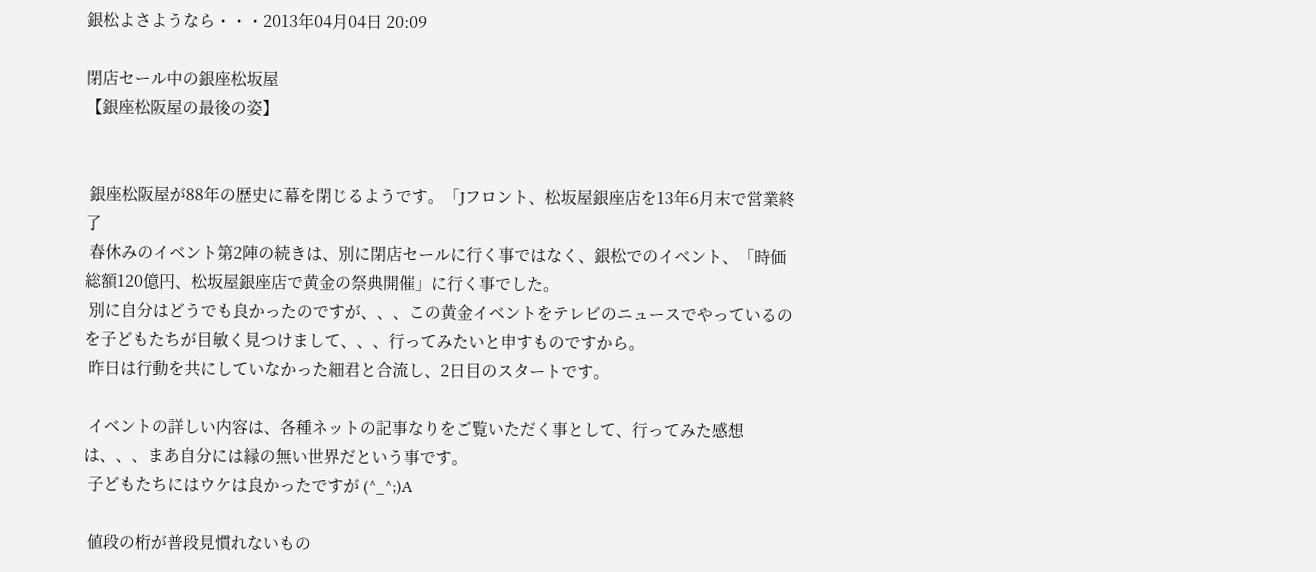銀松よさようなら・・・2013年04月04日 20:09

閉店セール中の銀座松坂屋
【銀座松阪屋の最後の姿】


 銀座松阪屋が88年の歴史に幕を閉じるようです。「Jフロント、松坂屋銀座店を13年6月末で営業終了
 春休みのイベント第2陣の続きは、別に閉店セールに行く事ではなく、銀松でのイベント、「時価総額120億円、松坂屋銀座店で黄金の祭典開催」に行く事でした。
 別に自分はどうでも良かったのですが、、、この黄金イベントをテレビのニュースでやっているのを子どもたちが目敏く見つけまして、、、行ってみたいと申すものですから。
 昨日は行動を共にしていなかった細君と合流し、2日目のスタートです。

 イベントの詳しい内容は、各種ネットの記事なりをご覧いただく事として、行ってみた感想は、、、まあ自分には縁の無い世界だという事です。
 子どもたちにはウケは良かったですが (^_^;)A

 値段の桁が普段見慣れないもの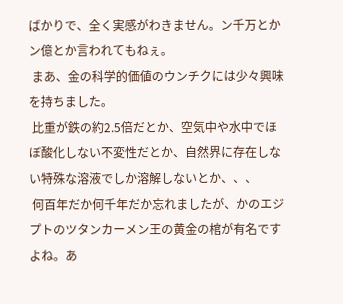ばかりで、全く実感がわきません。ン千万とかン億とか言われてもねぇ。
 まあ、金の科学的価値のウンチクには少々興味を持ちました。
 比重が鉄の約2.5倍だとか、空気中や水中でほぼ酸化しない不変性だとか、自然界に存在しない特殊な溶液でしか溶解しないとか、、、
 何百年だか何千年だか忘れましたが、かのエジプトのツタンカーメン王の黄金の棺が有名ですよね。あ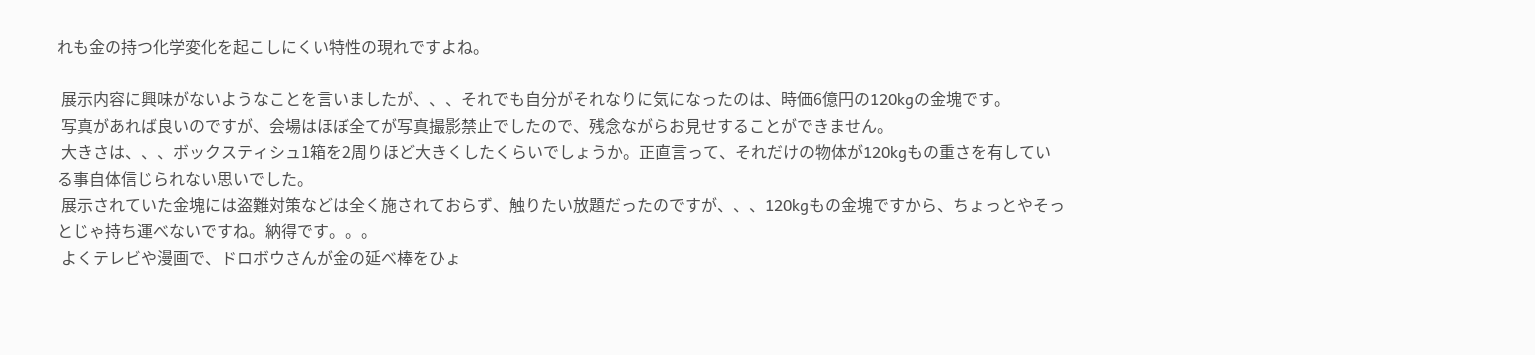れも金の持つ化学変化を起こしにくい特性の現れですよね。

 展示内容に興味がないようなことを言いましたが、、、それでも自分がそれなりに気になったのは、時価6億円の120kgの金塊です。
 写真があれば良いのですが、会場はほぼ全てが写真撮影禁止でしたので、残念ながらお見せすることができません。
 大きさは、、、ボックスティシュ1箱を2周りほど大きくしたくらいでしょうか。正直言って、それだけの物体が120kgもの重さを有している事自体信じられない思いでした。
 展示されていた金塊には盗難対策などは全く施されておらず、触りたい放題だったのですが、、、120kgもの金塊ですから、ちょっとやそっとじゃ持ち運べないですね。納得です。。。
 よくテレビや漫画で、ドロボウさんが金の延べ棒をひょ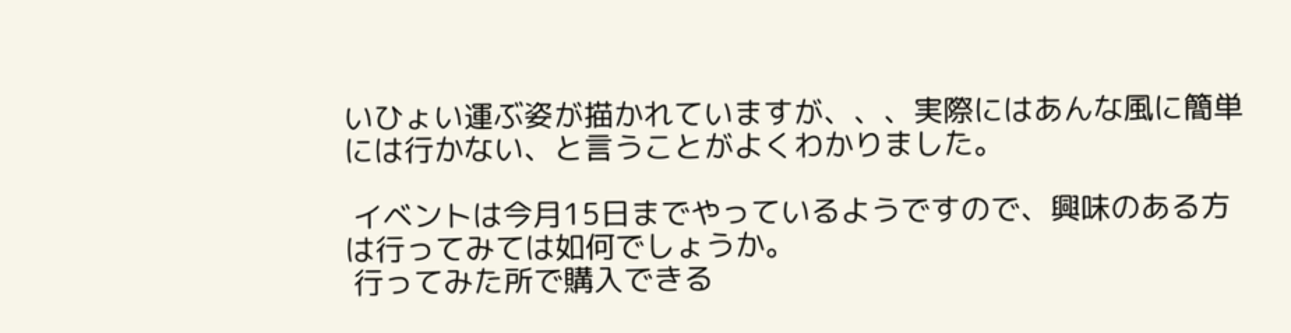いひょい運ぶ姿が描かれていますが、、、実際にはあんな風に簡単には行かない、と言うことがよくわかりました。

 イベントは今月15日までやっているようですので、興味のある方は行ってみては如何でしょうか。
 行ってみた所で購入できる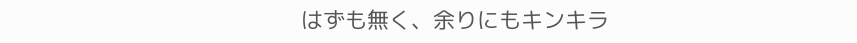はずも無く、余りにもキンキラ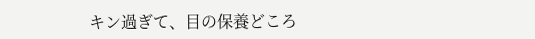キン過ぎて、目の保養どころ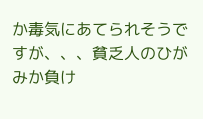か毒気にあてられそうですが、、、貧乏人のひがみか負け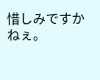惜しみですかねぇ。